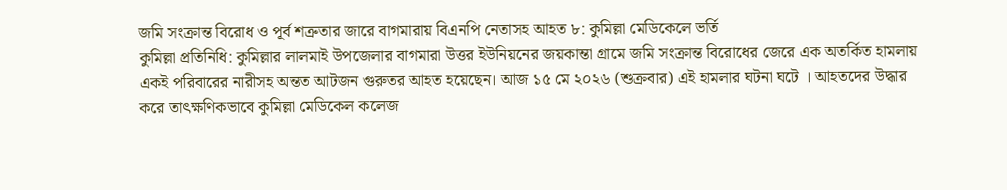জমি সংক্রান্ত বিরোধ ও পূর্ব শত্রুতার জারে বাগমারায় বিএনপি নেতাসহ আহত ৮: কুমিল্লা মেডিকেলে ভর্তি
কুমিল্লা প্রতিনিধি: কুমিল্লার লালমাই উপজেলার বাগমারা উত্তর ইউনিয়নের জয়কাম্তা গ্রামে জমি সংক্রান্ত বিরোধের জেরে এক অতর্কিত হামলায় একই পরিবারের নারীসহ অন্তত আটজন গুরুতর আহত হয়েছেন। আজ ১৫ মে ২০২৬ (শুক্রবার) এই হামলার ঘটনা ঘটে । আহতদের উদ্ধার করে তাৎক্ষণিকভাবে কুমিল্লা মেডিকেল কলেজ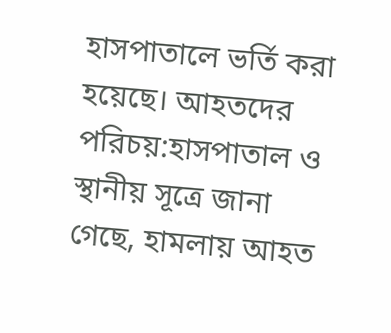হাসপাতালে ভর্তি করা হয়েছে। আহতদের পরিচয়:হাসপাতাল ও স্থানীয় সূত্রে জানা গেছে, হামলায় আহত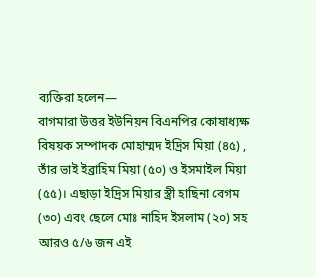ব্যক্তিরা হলেন—
বাগমারা উত্তর ইউনিয়ন বিএনপির কোষাধ্যক্ষ বিষয়ক সম্পাদক মোহাম্মদ ইদ্রিস মিয়া (৪৫) , তাঁর ভাই ইব্রাহিম মিয়া (৫০) ও ইসমাইল মিয়া (৫৫)। এছাড়া ইদ্রিস মিয়ার স্ত্রী হাছিনা বেগম (৩০) এবং ছেলে মোঃ নাহিদ ইসলাম (২০) সহ আরও ৫/৬ জন এই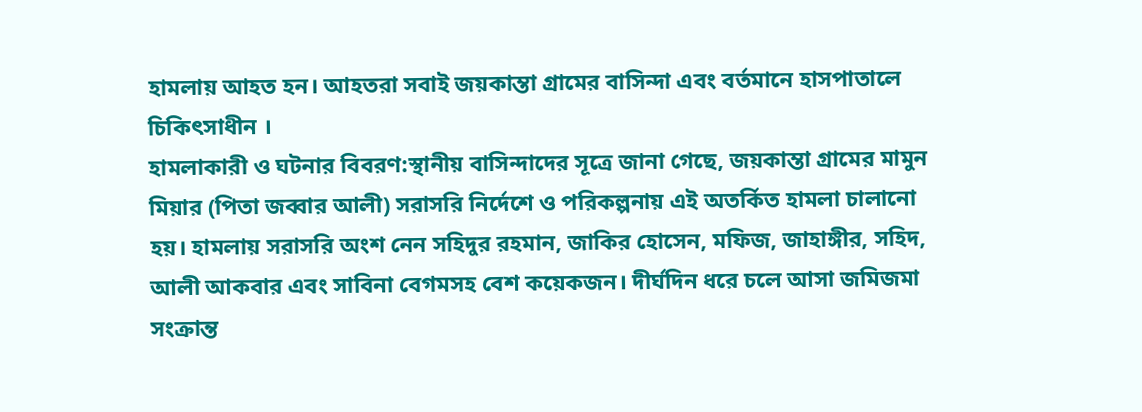হামলায় আহত হন। আহতরা সবাই জয়কাম্তা গ্রামের বাসিন্দা এবং বর্তমানে হাসপাতালে চিকিৎসাধীন ।
হামলাকারী ও ঘটনার বিবরণ:স্থানীয় বাসিন্দাদের সূত্রে জানা গেছে, জয়কাম্তা গ্রামের মামুন মিয়ার (পিতা জব্বার আলী) সরাসরি নির্দেশে ও পরিকল্পনায় এই অতর্কিত হামলা চালানো হয়। হামলায় সরাসরি অংশ নেন সহিদুর রহমান, জাকির হোসেন, মফিজ, জাহাঙ্গীর, সহিদ, আলী আকবার এবং সাবিনা বেগমসহ বেশ কয়েকজন। দীর্ঘদিন ধরে চলে আসা জমিজমা সংক্রান্ত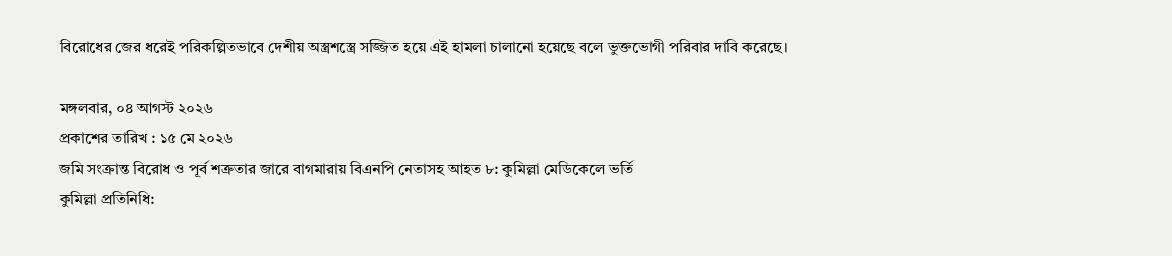বিরোধের জের ধরেই পরিকল্পিতভাবে দেশীয় অস্ত্রশস্ত্রে সজ্জিত হয়ে এই হামলা চালানো হয়েছে বলে ভুক্তভোগী পরিবার দাবি করেছে।

মঙ্গলবার, ০৪ আগস্ট ২০২৬
প্রকাশের তারিখ : ১৫ মে ২০২৬
জমি সংক্রান্ত বিরোধ ও পূর্ব শত্রুতার জারে বাগমারায় বিএনপি নেতাসহ আহত ৮: কুমিল্লা মেডিকেলে ভর্তি
কুমিল্লা প্রতিনিধি: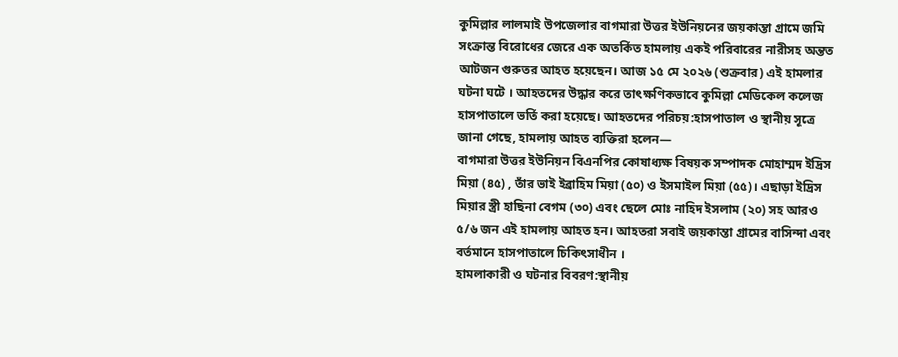কুমিল্লার লালমাই উপজেলার বাগমারা উত্তর ইউনিয়নের জয়কাম্তা গ্রামে জমি সংক্রান্ত বিরোধের জেরে এক অতর্কিত হামলায় একই পরিবারের নারীসহ অন্তত আটজন গুরুতর আহত হয়েছেন। আজ ১৫ মে ২০২৬ (শুক্রবার) এই হামলার ঘটনা ঘটে । আহতদের উদ্ধার করে তাৎক্ষণিকভাবে কুমিল্লা মেডিকেল কলেজ হাসপাতালে ভর্তি করা হয়েছে। আহতদের পরিচয়:হাসপাতাল ও স্থানীয় সূত্রে জানা গেছে, হামলায় আহত ব্যক্তিরা হলেন—
বাগমারা উত্তর ইউনিয়ন বিএনপির কোষাধ্যক্ষ বিষয়ক সম্পাদক মোহাম্মদ ইদ্রিস মিয়া (৪৫) , তাঁর ভাই ইব্রাহিম মিয়া (৫০) ও ইসমাইল মিয়া (৫৫)। এছাড়া ইদ্রিস মিয়ার স্ত্রী হাছিনা বেগম (৩০) এবং ছেলে মোঃ নাহিদ ইসলাম (২০) সহ আরও ৫/৬ জন এই হামলায় আহত হন। আহতরা সবাই জয়কাম্তা গ্রামের বাসিন্দা এবং বর্তমানে হাসপাতালে চিকিৎসাধীন ।
হামলাকারী ও ঘটনার বিবরণ:স্থানীয়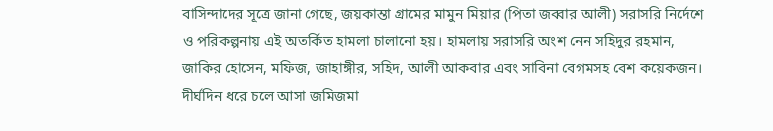বাসিন্দাদের সূত্রে জানা গেছে, জয়কাম্তা গ্রামের মামুন মিয়ার (পিতা জব্বার আলী) সরাসরি নির্দেশে ও পরিকল্পনায় এই অতর্কিত হামলা চালানো হয়। হামলায় সরাসরি অংশ নেন সহিদুর রহমান, জাকির হোসেন, মফিজ, জাহাঙ্গীর, সহিদ, আলী আকবার এবং সাবিনা বেগমসহ বেশ কয়েকজন। দীর্ঘদিন ধরে চলে আসা জমিজমা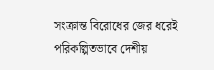সংক্রান্ত বিরোধের জের ধরেই পরিকল্পিতভাবে দেশীয়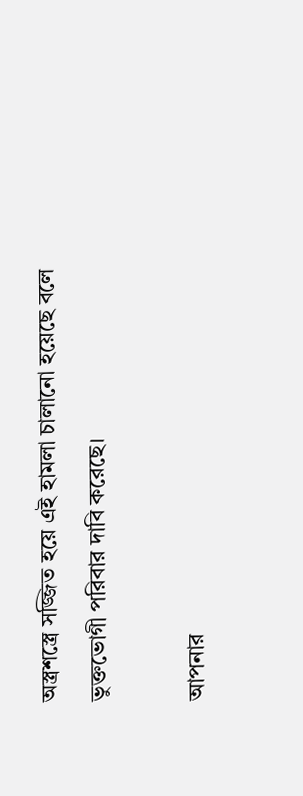অস্ত্রশস্ত্রে সজ্জিত হয়ে এই হামলা চালানো হয়েছে বলে ভুক্তভোগী পরিবার দাবি করেছে।

আপনার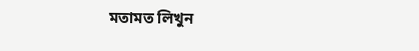মতামত লিখুন